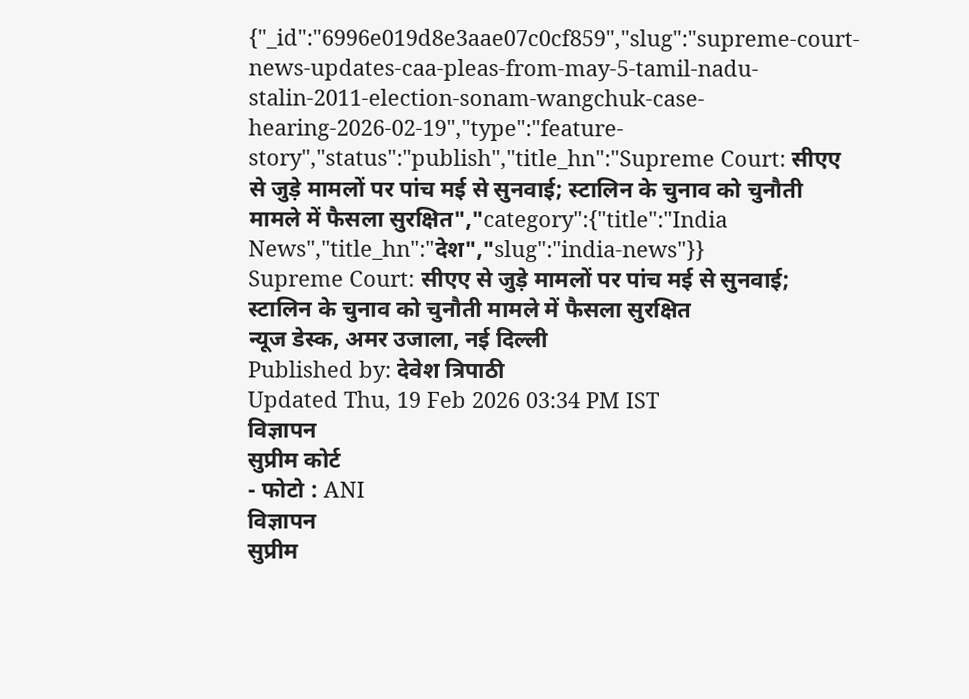{"_id":"6996e019d8e3aae07c0cf859","slug":"supreme-court-news-updates-caa-pleas-from-may-5-tamil-nadu-stalin-2011-election-sonam-wangchuk-case-hearing-2026-02-19","type":"feature-story","status":"publish","title_hn":"Supreme Court: सीएए से जुड़े मामलों पर पांच मई से सुनवाई; स्टालिन के चुनाव को चुनौती मामले में फैसला सुरक्षित","category":{"title":"India News","title_hn":"देश","slug":"india-news"}}
Supreme Court: सीएए से जुड़े मामलों पर पांच मई से सुनवाई; स्टालिन के चुनाव को चुनौती मामले में फैसला सुरक्षित
न्यूज डेस्क, अमर उजाला, नई दिल्ली
Published by: देवेश त्रिपाठी
Updated Thu, 19 Feb 2026 03:34 PM IST
विज्ञापन
सुप्रीम कोर्ट
- फोटो : ANI
विज्ञापन
सुप्रीम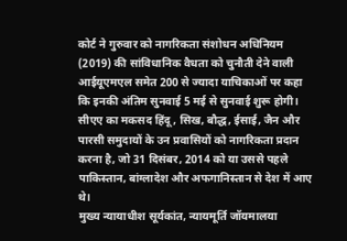कोर्ट ने गुरुवार को नागरिकता संशोधन अधिनियम (2019) की सांविधानिक वैधता को चुनौती देने वाली आईयूएमएल समेत 200 से ज्यादा याचिकाओं पर कहा कि इनकी अंतिम सुनवाई 5 मई से सुनवाई शुरू होगी। सीएए का मकसद हिंदू, सिख, बौद्ध, ईसाई, जैन और पारसी समुदायों के उन प्रवासियों को नागरिकता प्रदान करना है, जो 31 दिसंबर, 2014 को या उससे पहले पाकिस्तान, बांग्लादेश और अफगानिस्तान से देश में आए थे।
मुख्य न्यायाधीश सूर्यकांत, न्यायमूर्ति जॉयमालया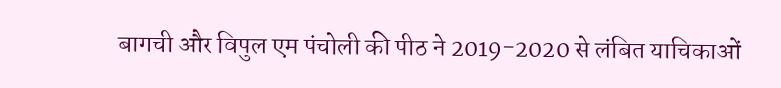बागची और विपुल एम पंचोली की पीठ ने 2019-2020 से लंबित याचिकाओं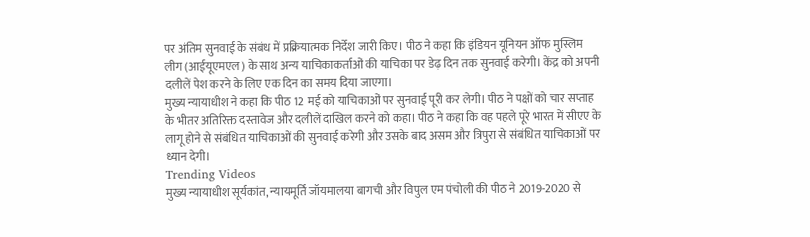पर अंतिम सुनवाई के संबंध में प्रक्रियात्मक निर्देश जारी किए। पीठ ने कहा कि इंडियन यूनियन ऑफ मुस्लिम लीग (आईयूएमएल) के साथ अन्य याचिकाकर्ताओं की याचिका पर डेढ़ दिन तक सुनवाई करेगी। केंद्र को अपनी दलीलें पेश करने के लिए एक दिन का समय दिया जाएगा।
मुख्य न्यायाधीश ने कहा कि पीठ 12 मई को याचिकाओं पर सुनवाई पूरी कर लेगी। पीठ ने पक्षों को चार सप्ताह के भीतर अतिरिक्त दस्तावेज और दलीलें दाखिल करने को कहा। पीठ ने कहा कि वह पहले पूरे भारत में सीएए के लागू होने से संबंधित याचिकाओं की सुनवाई करेगी और उसके बाद असम और त्रिपुरा से संबंधित याचिकाओं पर ध्यान देगी।
Trending Videos
मुख्य न्यायाधीश सूर्यकांत, न्यायमूर्ति जॉयमालया बागची और विपुल एम पंचोली की पीठ ने 2019-2020 से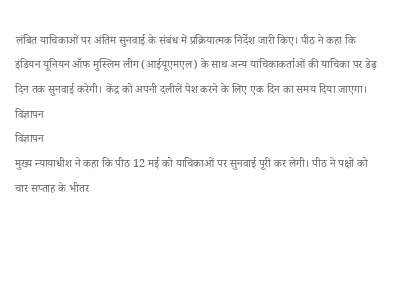लंबित याचिकाओं पर अंतिम सुनवाई के संबंध में प्रक्रियात्मक निर्देश जारी किए। पीठ ने कहा कि इंडियन यूनियन ऑफ मुस्लिम लीग (आईयूएमएल) के साथ अन्य याचिकाकर्ताओं की याचिका पर डेढ़ दिन तक सुनवाई करेगी। केंद्र को अपनी दलीलें पेश करने के लिए एक दिन का समय दिया जाएगा।
विज्ञापन
विज्ञापन
मुख्य न्यायाधीश ने कहा कि पीठ 12 मई को याचिकाओं पर सुनवाई पूरी कर लेगी। पीठ ने पक्षों को चार सप्ताह के भीतर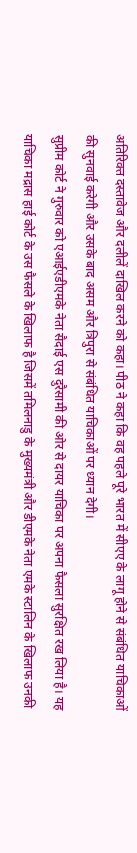अतिरिक्त दस्तावेज और दलीलें दाखिल करने को कहा। पीठ ने कहा कि वह पहले पूरे भारत में सीएए के लागू होने से संबंधित याचिकाओं की सुनवाई करेगी और उसके बाद असम और त्रिपुरा से संबंधित याचिकाओं पर ध्यान देगी।
सुप्रीम कोर्ट ने गुरुवार को एआईएडीएमके नेता सैदाई एस दुरैसामी की ओर से दायर याचिका पर अपना फैसला सुरक्षित रख लिया है। यह याचिका मद्रास हाई कोर्ट के उस फैसले के खिलाफ है जिसमें तमिलनाडु के मुख्यमंत्री और डीएमके नेता एमके स्टालिन के खिलाफ उनकी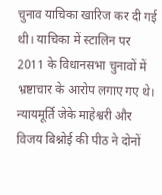चुनाव याचिका खारिज कर दी गई थी। याचिका में स्टालिन पर 2011 के विधानसभा चुनावों में भ्रष्टाचार के आरोप लगाए गए थे।
न्यायमूर्ति जेके माहेश्वरी और विजय बिश्नोई की पीठ ने दोनों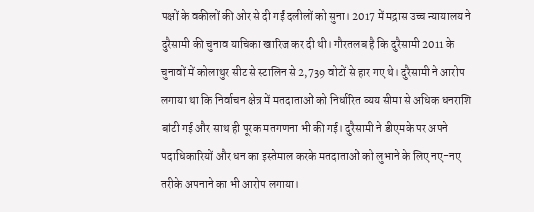पक्षों के वकीलों की ओर से दी गईं दलीलों को सुना। 2017 में मद्रास उच्च न्यायालय ने दुरैसामी की चुनाव याचिका खारिज कर दी थी। गौरतलब है कि दुरैसामी 2011 के चुनावों में कोलाथुर सीट से स्टालिन से 2,739 वोटों से हार गए थे। दुरैसामी ने आरोप लगाया था कि निर्वाचन क्षेत्र में मतदाताओं को निर्धारित व्यय सीमा से अधिक धनराशि बांटी गई और साथ ही पूरक मतगणना भी की गई। दुरैसामी ने डीएमके पर अपने पदाधिकारियों और धन का इस्तेमाल करके मतदाताओं को लुभाने के लिए नए-नए तरीके अपनाने का भी आरोप लगाया।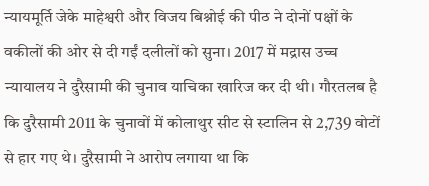न्यायमूर्ति जेके माहेश्वरी और विजय बिश्नोई की पीठ ने दोनों पक्षों के वकीलों की ओर से दी गईं दलीलों को सुना। 2017 में मद्रास उच्च न्यायालय ने दुरैसामी की चुनाव याचिका खारिज कर दी थी। गौरतलब है कि दुरैसामी 2011 के चुनावों में कोलाथुर सीट से स्टालिन से 2,739 वोटों से हार गए थे। दुरैसामी ने आरोप लगाया था कि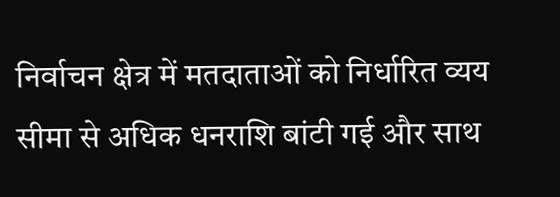निर्वाचन क्षेत्र में मतदाताओं को निर्धारित व्यय सीमा से अधिक धनराशि बांटी गई और साथ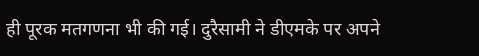ही पूरक मतगणना भी की गई। दुरैसामी ने डीएमके पर अपने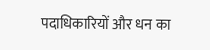पदाधिकारियों और धन का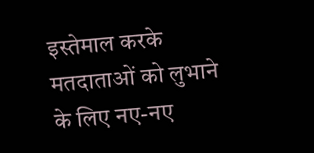इस्तेमाल करके मतदाताओं को लुभाने के लिए नए-नए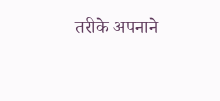तरीके अपनाने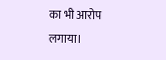का भी आरोप लगाया।